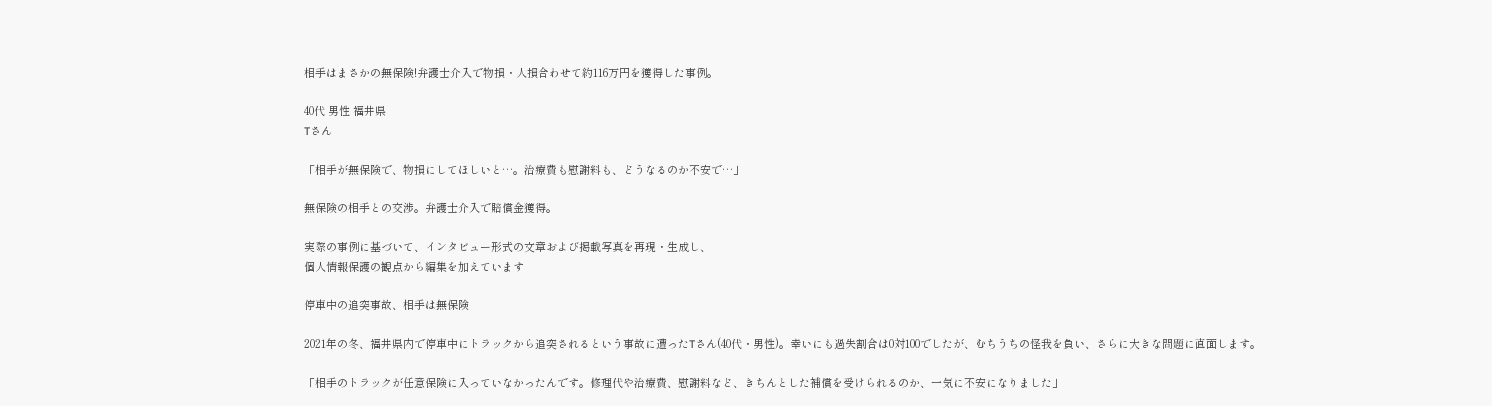相手はまさかの無保険!弁護士介入で物損・人損合わせて約116万円を獲得した事例。

40代 男性 福井県
Tさん

「相手が無保険で、物損にしてほしいと…。治療費も慰謝料も、どうなるのか不安で…」

無保険の相手との交渉。弁護士介入で賠償金獲得。

実際の事例に基づいて、インタビュー形式の文章および掲載写真を再現・生成し、
個人情報保護の観点から編集を加えています

停車中の追突事故、相手は無保険

2021年の冬、福井県内で停車中にトラックから追突されるという事故に遭ったTさん(40代・男性)。幸いにも過失割合は0対100でしたが、むちうちの怪我を負い、さらに大きな問題に直面します。

「相手のトラックが任意保険に入っていなかったんです。修理代や治療費、慰謝料など、きちんとした補償を受けられるのか、一気に不安になりました」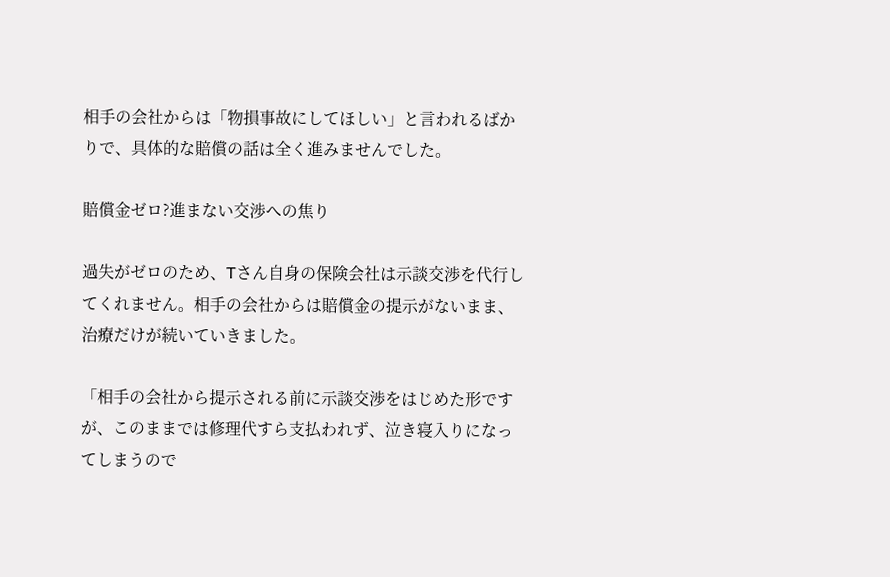相手の会社からは「物損事故にしてほしい」と言われるばかりで、具体的な賠償の話は全く進みませんでした。

賠償金ゼロ?進まない交渉への焦り

過失がゼロのため、Tさん自身の保険会社は示談交渉を代行してくれません。相手の会社からは賠償金の提示がないまま、治療だけが続いていきました。

「相手の会社から提示される前に示談交渉をはじめた形ですが、このままでは修理代すら支払われず、泣き寝入りになってしまうので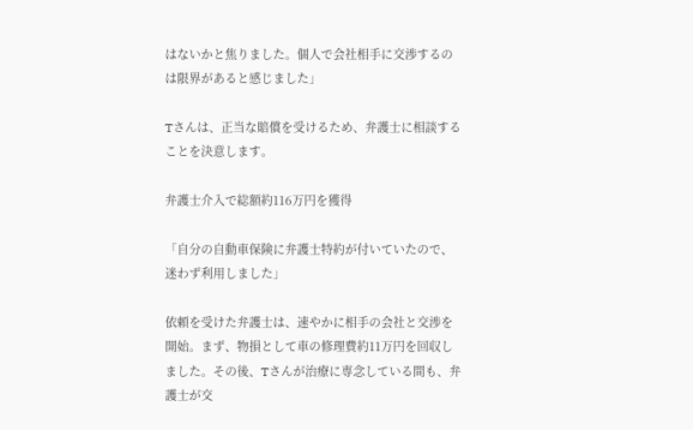はないかと焦りました。個人で会社相手に交渉するのは限界があると感じました」

Tさんは、正当な賠償を受けるため、弁護士に相談することを決意します。

弁護士介入で総額約116万円を獲得

「自分の自動車保険に弁護士特約が付いていたので、迷わず利用しました」

依頼を受けた弁護士は、速やかに相手の会社と交渉を開始。まず、物損として車の修理費約11万円を回収しました。その後、Tさんが治療に専念している間も、弁護士が交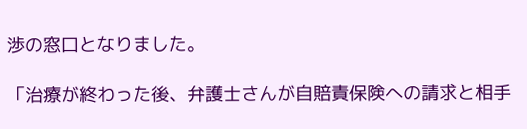渉の窓口となりました。

「治療が終わった後、弁護士さんが自賠責保険への請求と相手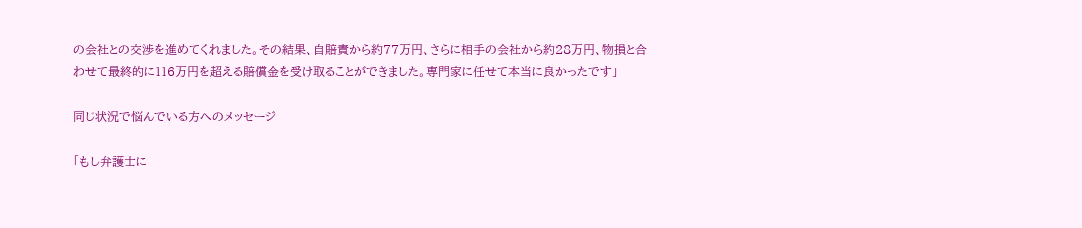の会社との交渉を進めてくれました。その結果、自賠責から約77万円、さらに相手の会社から約28万円、物損と合わせて最終的に116万円を超える賠償金を受け取ることができました。専門家に任せて本当に良かったです」

同じ状況で悩んでいる方へのメッセージ

「もし弁護士に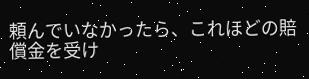頼んでいなかったら、これほどの賠償金を受け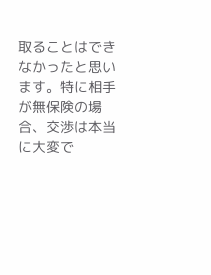取ることはできなかったと思います。特に相手が無保険の場合、交渉は本当に大変で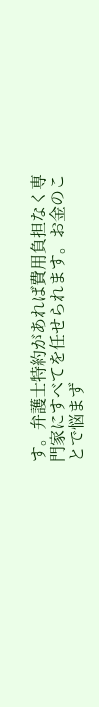す。弁護士特約があれば費用負担なく専門家にすべてを任せられます。お金のことで悩まず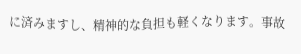に済みますし、精神的な負担も軽くなります。事故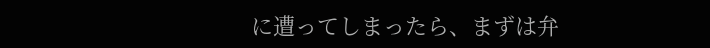に遭ってしまったら、まずは弁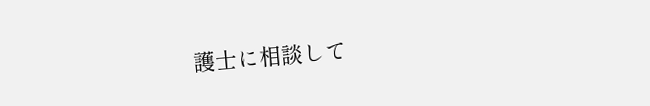護士に相談して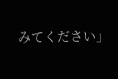みてください」